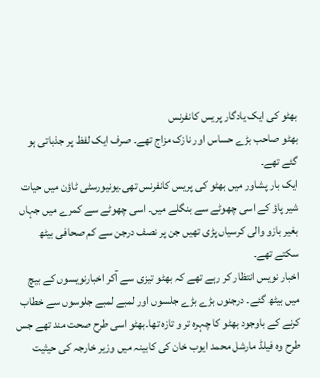بھٹو کی ایک یادگار پریس کانفرنس
بھٹو صاحب بڑے حساس اور نازک مزاج تھے۔ صرف ایک لفظ پر جذباتی ہو گئے تھے۔
ایک بار پشاور میں بھٹو کی پریس کانفرنس تھی۔یونیورسٹی ٹاؤن میں حیات شیر پاؤ کے اسی چھوٹے سے بنگلے میں۔ اسی چھوٹے سے کمرے میں جہاں بغیر بازو والی کرسیاں پڑی تھیں جن پر نصف درجن سے کم صحافی بیٹھ سکتے تھے۔
اخبار نویس انتظار کر رہے تھے کہ بھٹو تیزی سے آکر اخبارنویسوں کے بیچ میں بیٹھ گئے۔ درجنوں بڑے بڑے جلسوں اور لمبے لمبے جلوسوں سے خطاب کرنے کے باوجود بھٹو کا چہرہ تر و تازہ تھا۔بھٹو اسی طرح صحت مند تھے جس طرح وہ فیلڈ مارشل محمد ایوب خان کی کابینہ میں وزیر خارجہ کی حیثیت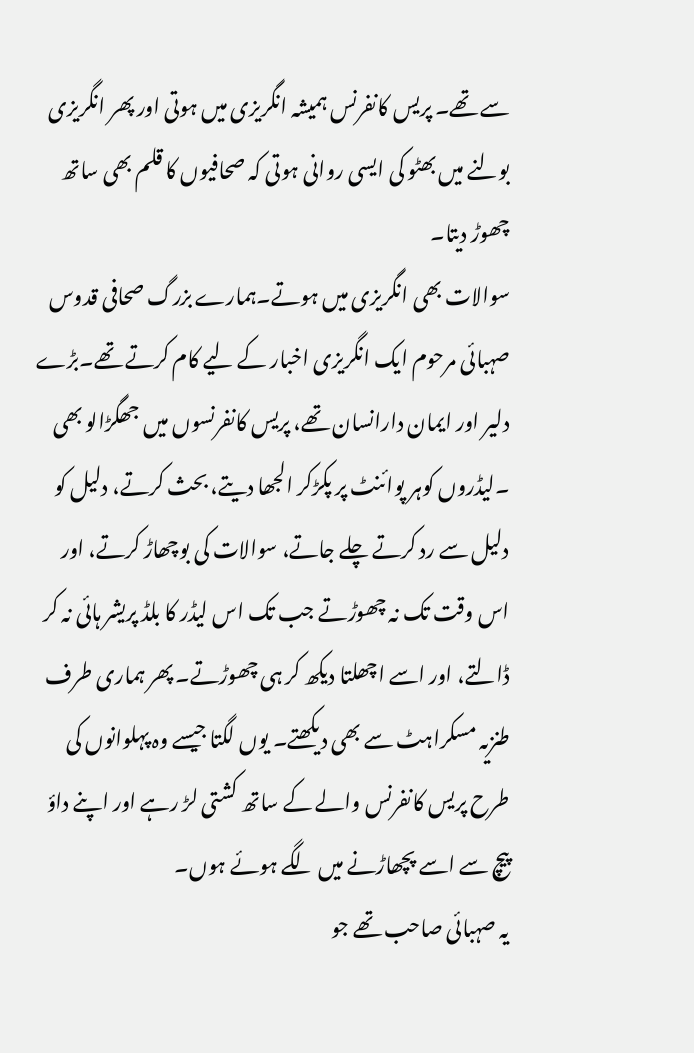سے تھے۔ پریس کانفرنس ہمیشہ انگریزی میں ہوتی اور پھر انگریزی بولنے میں بھٹو کی ایسی روانی ہوتی کہ صحافیوں کا قلم بھی ساتھ چھوڑ دیتا۔
سوالات بھی انگریزی میں ہوتے۔ہمارے بزرگ صحافی قدوس صہبائی مرحوم ایک انگریزی اخبار کے لیے کام کرتے تھے۔بڑے دلیر اور ایمان دارانسان تھے، پریس کانفرنسوں میں جھگڑالو بھی ۔لیڈروں کوہر پوائنٹ پر پکڑکر الجھا دیتے، بحث کرتے، دلیل کو دلیل سے رد کرتے چلے جاتے، سوالات کی بوچھاڑ کرتے، اور اس وقت تک نہ چھوڑتے جب تک اس لیڈر کا بلڈ پریشر ہائی نہ کر ڈالتے، اور اسے اچھلتا دیکھ کر ہی چھوڑتے۔ پھر ہماری طرف طنزیہ مسکراہٹ سے بھی دیکھتے۔ یوں لگتا جیسے وہ پہلوانوں کی طرح پریس کانفرنس والے کے ساتھ کشتی لڑ رہے اور اپنے داؤ پیچ سے اسے پچھاڑنے میں لگے ہوئے ہوں۔
یہ صہبائی صاحب تھے جو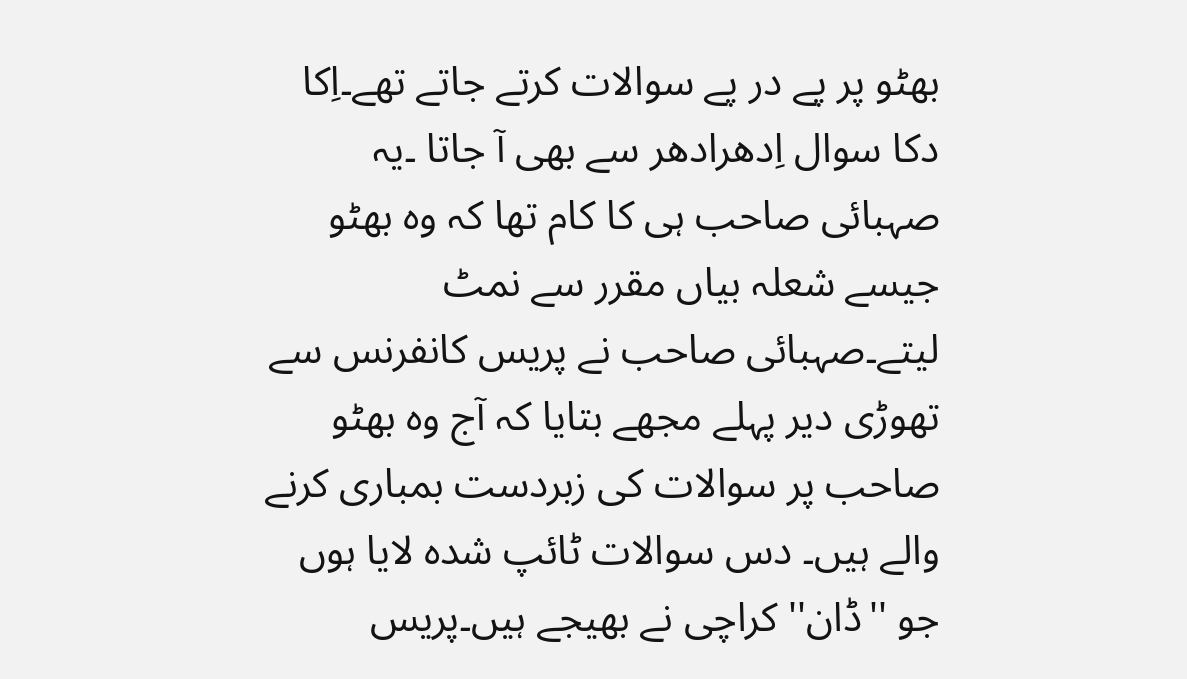بھٹو پر پے در پے سوالات کرتے جاتے تھے۔اِکا دکا سوال اِدھرادھر سے بھی آ جاتا ۔یہ صہبائی صاحب ہی کا کام تھا کہ وہ بھٹو جیسے شعلہ بیاں مقرر سے نمٹ لیتے۔صہبائی صاحب نے پریس کانفرنس سے تھوڑی دیر پہلے مجھے بتایا کہ آج وہ بھٹو صاحب پر سوالات کی زبردست بمباری کرنے والے ہیں۔ دس سوالات ٹائپ شدہ لایا ہوں جو ''ڈان'' کراچی نے بھیجے ہیں۔پریس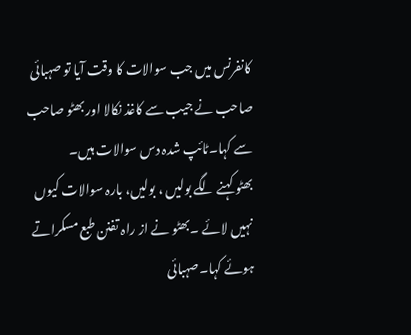کانفرنس میں جب سوالات کا وقت آیا تو صہبائی صاحب نے جیب سے کاغذ نکالا اور بھٹو صاحب سے کہا۔ٹائپ شدہ دس سوالات ہیں۔
بھٹو کہنے لگے بولیں ، بولیں، بارہ سوالات کیوں نہیں لائے ۔بھٹو نے از راہ تفنن طبع مسکراتے ہوئے کہا۔صہبائی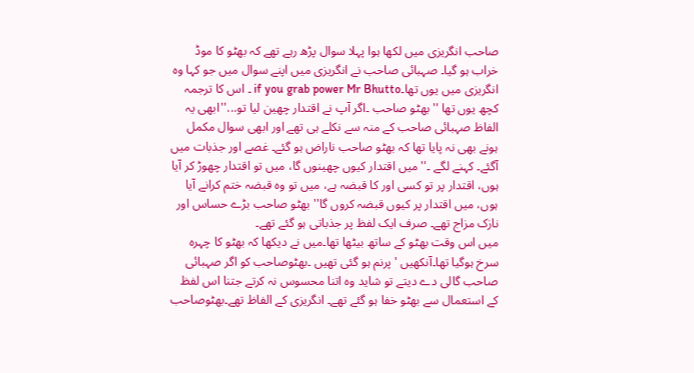صاحب انگریزی میں لکھا ہوا پہلا سوال پڑھ رہے تھے کہ بھٹو کا موڈ خراب ہو گیا۔ صہبائی صاحب نے انگریزی میں اپنے سوال میں جو کہا وہ انگریزی میں یوں تھا۔if you grab power Mr Bhutto ۔ اس کا ترجمہ کچھ یوں تھا ''بھٹو صاحب ۔اگر آپ نے اقتدار چھین لیا تو...''ابھی یہ الفاظ صہبائی صاحب کے منہ سے نکلے ہی تھے اور ابھی سوال مکمل ہونے بھی نہ پایا تھا کہ بھٹو صاحب ناراض ہو گئے۔ غصے اور جذبات میں آگئے۔ کہنے لگے ۔''میں اقتدار کیوں چھینوں گا، میں تو اقتدار چھوڑ کر آیا ہوں، اقتدار پر تو کسی اور کا قبضہ ہے، میں تو وہ قبضہ ختم کرانے آیا ہوں، میں اقتدار پر کیوں قبضہ کروں گا'' بھٹو صاحب بڑے حساس اور نازک مزاج تھے۔ صرف ایک لفظ پر جذباتی ہو گئے تھے۔
میں اس وقت بھٹو کے ساتھ بیٹھا تھا۔میں نے دیکھا کہ بھٹو کا چہرہ سرخ ہوگیا تھا۔آنکھیں 'پرنم ہو گئی تھیں ۔بھٹوصاحب کو اگر صہبائی صاحب گالی دے دیتے تو شاید وہ اتنا محسوس نہ کرتے جتنا اس لفظ کے استعمال سے بھٹو خفا ہو گئے تھے۔ انگریزی کے الفاظ تھے۔بھٹوصاحب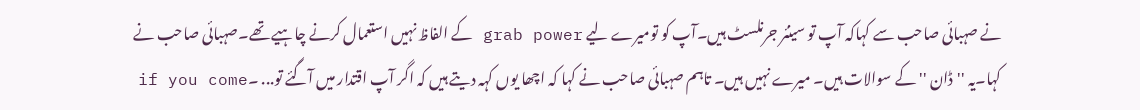نے صہبائی صاحب سے کہاکہ آپ تو سینئر جرنلسٹ ہیں۔آپ کو تومیرے لیے grab power کے الفاظ نہیں استعمال کرنے چاہیے تھے۔صہبائی صاحب نے کہا۔یہ ''ڈان '' کے سوالات ہیں۔ میرے نہیں ہیں۔ تاہم صہبائی صاحب نے کہا کہ اچھا یوں کہہ دیتے ہیں کہ اگر آپ اقتدار میں آگئے تو... ۔if you come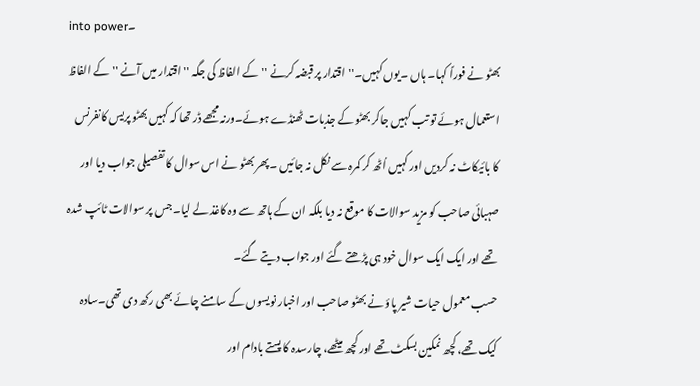into power۔
بھٹو نے فوراً کہا۔ ہاں ۔یوں کہیں۔''اقتدار پر قبضہ کرنے ''کے الفاظ کی جگہ '' اقتدار میں آنے ''کے الفاظ استعمال ہوئے تو تب کہیں جاکر بھٹو کے جذبات ٹھنڈے ہوئے۔ورنہ مجھے ڈر تھا کہ کہیں بھٹو پریس کانفرنس کا بائیکاٹ نہ کردیں اور کہیں اُٹھ کر کمرہ سے نکل نہ جائیں ۔پھر بھٹو نے اس سوال کا تفصیلی جواب دیا اور صہبائی صاحب کو مزید سوالات کا موقع نہ دیا بلکہ ان کے ہاتھ سے وہ کاغذ لے لیا۔جس پر سوالات ٹائپ شدہ تھے اور ایک ایک سوال خود ہی پڑھتے گئے اور جواب دیتے گئے۔
حسب معمول حیات شیر پاؤ نے بھٹو صاحب اور اخبار نویسوں کے سامنے چائے بھی رکھ دی تھی۔سادہ کیک تھے، کچھ نمکین بسکٹ تھے اور کچھ میٹھے، چارسدہ کا پستے بادام اور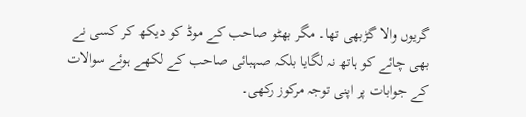گریوں والا گڑبھی تھا۔ مگر بھٹو صاحب کے موڈ کو دیکھ کر کسی نے بھی چائے کو ہاتھ نہ لگایا بلکہ صہبائی صاحب کے لکھے ہوئے سوالات کے جوابات پر اپنی توجہ مرکوز رکھی۔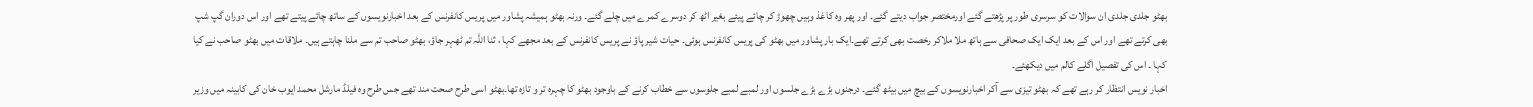بھٹو جلدی جلدی ان سوالات کو سرسری طور پر پڑھتے گئے اورمختصر جواب دیتے گئے۔ اور پھر وہ کاغذ وہیں چھوڑ کر چائے پیئے بغیر اٹھ کر دوسرے کمرے میں چلے گئے۔ ورنہ بھٹو ہمیشہ پشاور میں پریس کانفرنس کے بعد اخبارنویسوں کے ساتھ چائے پیتے تھے اور اس دوران گپ شپ بھی کرتے تھے اور اس کے بعد ایک ایک صحافی سے ہاتھ ملا ملاکر رخصت بھی کرتے تھے۔ایک بار پشاور میں بھٹو کی پریس کانفرنس ہوئی۔ حیات شیر پاؤ نے پریس کانفرنس کے بعد مجھے کہا ، ثنا اللہ تم ٹھہر جاؤ، بھٹو صاحب تم سے ملنا چاہتے ہیں۔ ملاقات میں بھٹو صاحب نے کیا کہا ۔ اس کی تفصیل اگلے کالم میں دیکھئے۔
اخبار نویس انتظار کر رہے تھے کہ بھٹو تیزی سے آکر اخبارنویسوں کے بیچ میں بیٹھ گئے۔ درجنوں بڑے بڑے جلسوں اور لمبے لمبے جلوسوں سے خطاب کرنے کے باوجود بھٹو کا چہرہ تر و تازہ تھا۔بھٹو اسی طرح صحت مند تھے جس طرح وہ فیلڈ مارشل محمد ایوب خان کی کابینہ میں وزیر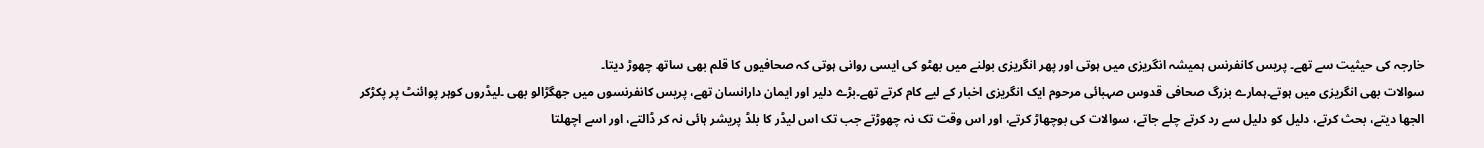خارجہ کی حیثیت سے تھے۔ پریس کانفرنس ہمیشہ انگریزی میں ہوتی اور پھر انگریزی بولنے میں بھٹو کی ایسی روانی ہوتی کہ صحافیوں کا قلم بھی ساتھ چھوڑ دیتا۔
سوالات بھی انگریزی میں ہوتے۔ہمارے بزرگ صحافی قدوس صہبائی مرحوم ایک انگریزی اخبار کے لیے کام کرتے تھے۔بڑے دلیر اور ایمان دارانسان تھے، پریس کانفرنسوں میں جھگڑالو بھی ۔لیڈروں کوہر پوائنٹ پر پکڑکر الجھا دیتے، بحث کرتے، دلیل کو دلیل سے رد کرتے چلے جاتے، سوالات کی بوچھاڑ کرتے، اور اس وقت تک نہ چھوڑتے جب تک اس لیڈر کا بلڈ پریشر ہائی نہ کر ڈالتے، اور اسے اچھلتا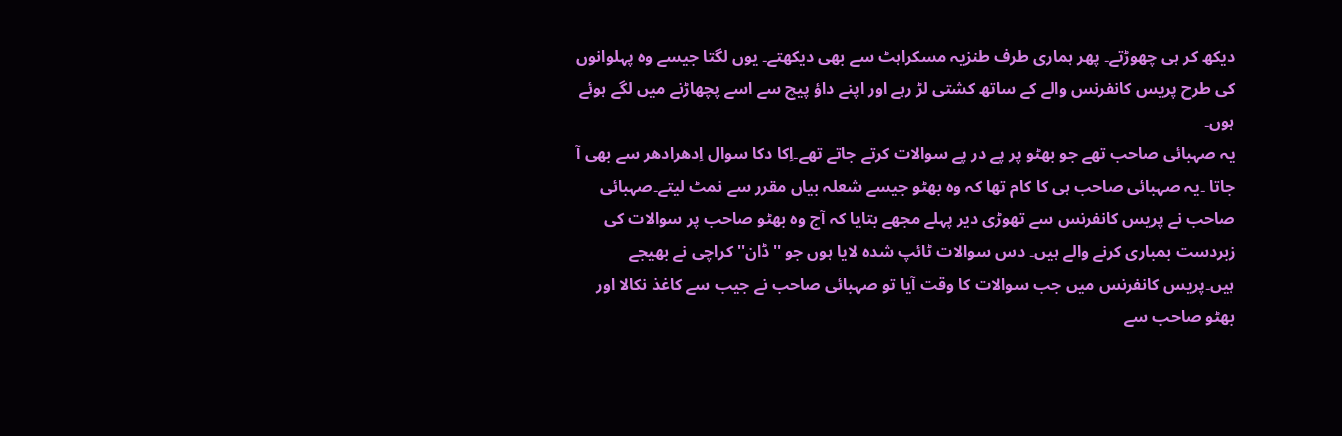دیکھ کر ہی چھوڑتے۔ پھر ہماری طرف طنزیہ مسکراہٹ سے بھی دیکھتے۔ یوں لگتا جیسے وہ پہلوانوں کی طرح پریس کانفرنس والے کے ساتھ کشتی لڑ رہے اور اپنے داؤ پیچ سے اسے پچھاڑنے میں لگے ہوئے ہوں۔
یہ صہبائی صاحب تھے جو بھٹو پر پے در پے سوالات کرتے جاتے تھے۔اِکا دکا سوال اِدھرادھر سے بھی آ جاتا ۔یہ صہبائی صاحب ہی کا کام تھا کہ وہ بھٹو جیسے شعلہ بیاں مقرر سے نمٹ لیتے۔صہبائی صاحب نے پریس کانفرنس سے تھوڑی دیر پہلے مجھے بتایا کہ آج وہ بھٹو صاحب پر سوالات کی زبردست بمباری کرنے والے ہیں۔ دس سوالات ٹائپ شدہ لایا ہوں جو ''ڈان'' کراچی نے بھیجے ہیں۔پریس کانفرنس میں جب سوالات کا وقت آیا تو صہبائی صاحب نے جیب سے کاغذ نکالا اور بھٹو صاحب سے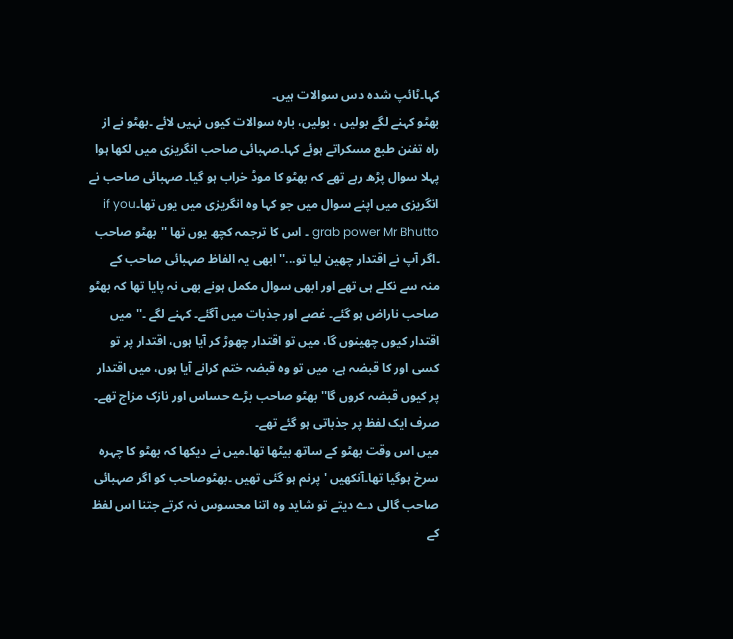کہا۔ٹائپ شدہ دس سوالات ہیں۔
بھٹو کہنے لگے بولیں ، بولیں، بارہ سوالات کیوں نہیں لائے ۔بھٹو نے از راہ تفنن طبع مسکراتے ہوئے کہا۔صہبائی صاحب انگریزی میں لکھا ہوا پہلا سوال پڑھ رہے تھے کہ بھٹو کا موڈ خراب ہو گیا۔ صہبائی صاحب نے انگریزی میں اپنے سوال میں جو کہا وہ انگریزی میں یوں تھا۔if you grab power Mr Bhutto ۔ اس کا ترجمہ کچھ یوں تھا ''بھٹو صاحب ۔اگر آپ نے اقتدار چھین لیا تو...''ابھی یہ الفاظ صہبائی صاحب کے منہ سے نکلے ہی تھے اور ابھی سوال مکمل ہونے بھی نہ پایا تھا کہ بھٹو صاحب ناراض ہو گئے۔ غصے اور جذبات میں آگئے۔ کہنے لگے ۔''میں اقتدار کیوں چھینوں گا، میں تو اقتدار چھوڑ کر آیا ہوں، اقتدار پر تو کسی اور کا قبضہ ہے، میں تو وہ قبضہ ختم کرانے آیا ہوں، میں اقتدار پر کیوں قبضہ کروں گا'' بھٹو صاحب بڑے حساس اور نازک مزاج تھے۔ صرف ایک لفظ پر جذباتی ہو گئے تھے۔
میں اس وقت بھٹو کے ساتھ بیٹھا تھا۔میں نے دیکھا کہ بھٹو کا چہرہ سرخ ہوگیا تھا۔آنکھیں 'پرنم ہو گئی تھیں ۔بھٹوصاحب کو اگر صہبائی صاحب گالی دے دیتے تو شاید وہ اتنا محسوس نہ کرتے جتنا اس لفظ کے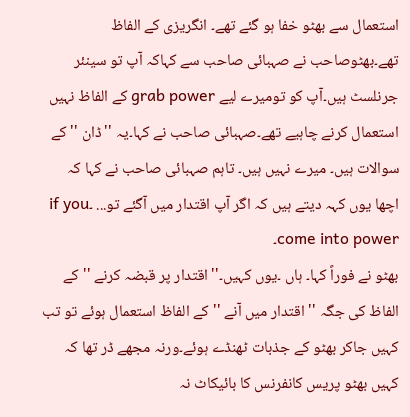استعمال سے بھٹو خفا ہو گئے تھے۔ انگریزی کے الفاظ تھے۔بھٹوصاحب نے صہبائی صاحب سے کہاکہ آپ تو سینئر جرنلسٹ ہیں۔آپ کو تومیرے لیے grab power کے الفاظ نہیں استعمال کرنے چاہیے تھے۔صہبائی صاحب نے کہا۔یہ ''ڈان '' کے سوالات ہیں۔ میرے نہیں ہیں۔ تاہم صہبائی صاحب نے کہا کہ اچھا یوں کہہ دیتے ہیں کہ اگر آپ اقتدار میں آگئے تو... ۔if you come into power۔
بھٹو نے فوراً کہا۔ ہاں ۔یوں کہیں۔''اقتدار پر قبضہ کرنے ''کے الفاظ کی جگہ '' اقتدار میں آنے ''کے الفاظ استعمال ہوئے تو تب کہیں جاکر بھٹو کے جذبات ٹھنڈے ہوئے۔ورنہ مجھے ڈر تھا کہ کہیں بھٹو پریس کانفرنس کا بائیکاٹ نہ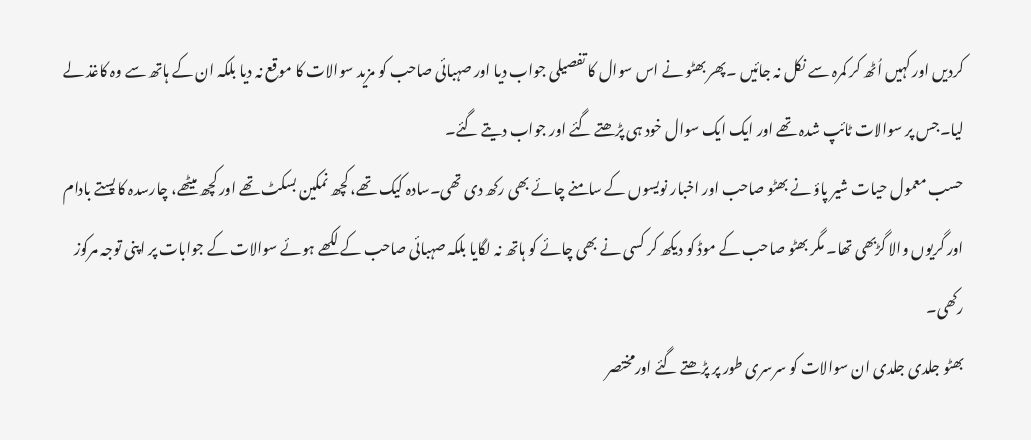کردیں اور کہیں اُٹھ کر کمرہ سے نکل نہ جائیں ۔پھر بھٹو نے اس سوال کا تفصیلی جواب دیا اور صہبائی صاحب کو مزید سوالات کا موقع نہ دیا بلکہ ان کے ہاتھ سے وہ کاغذ لے لیا۔جس پر سوالات ٹائپ شدہ تھے اور ایک ایک سوال خود ہی پڑھتے گئے اور جواب دیتے گئے۔
حسب معمول حیات شیر پاؤ نے بھٹو صاحب اور اخبار نویسوں کے سامنے چائے بھی رکھ دی تھی۔سادہ کیک تھے، کچھ نمکین بسکٹ تھے اور کچھ میٹھے، چارسدہ کا پستے بادام اور گریوں والا گڑبھی تھا۔ مگر بھٹو صاحب کے موڈ کو دیکھ کر کسی نے بھی چائے کو ہاتھ نہ لگایا بلکہ صہبائی صاحب کے لکھے ہوئے سوالات کے جوابات پر اپنی توجہ مرکوز رکھی۔
بھٹو جلدی جلدی ان سوالات کو سرسری طور پر پڑھتے گئے اورمختصر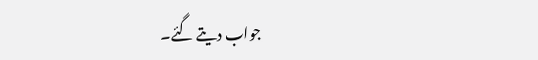جواب دیتے گئے۔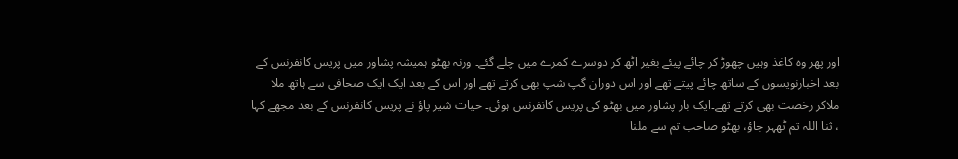اور پھر وہ کاغذ وہیں چھوڑ کر چائے پیئے بغیر اٹھ کر دوسرے کمرے میں چلے گئے۔ ورنہ بھٹو ہمیشہ پشاور میں پریس کانفرنس کے بعد اخبارنویسوں کے ساتھ چائے پیتے تھے اور اس دوران گپ شپ بھی کرتے تھے اور اس کے بعد ایک ایک صحافی سے ہاتھ ملا ملاکر رخصت بھی کرتے تھے۔ایک بار پشاور میں بھٹو کی پریس کانفرنس ہوئی۔ حیات شیر پاؤ نے پریس کانفرنس کے بعد مجھے کہا ، ثنا اللہ تم ٹھہر جاؤ، بھٹو صاحب تم سے ملنا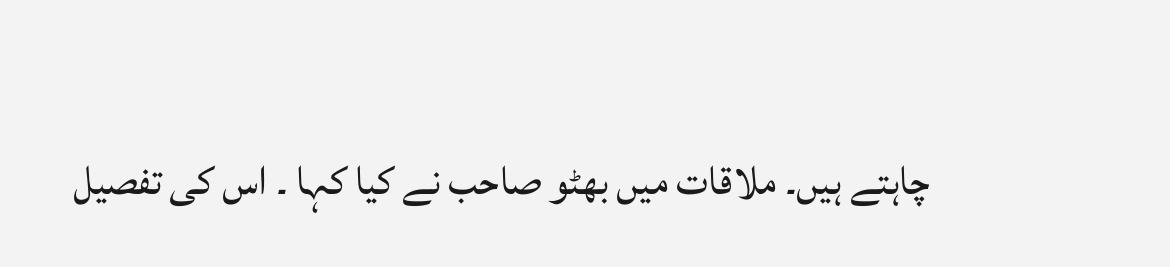چاہتے ہیں۔ ملاقات میں بھٹو صاحب نے کیا کہا ۔ اس کی تفصیل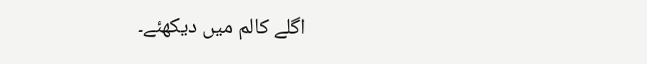اگلے کالم میں دیکھئے۔